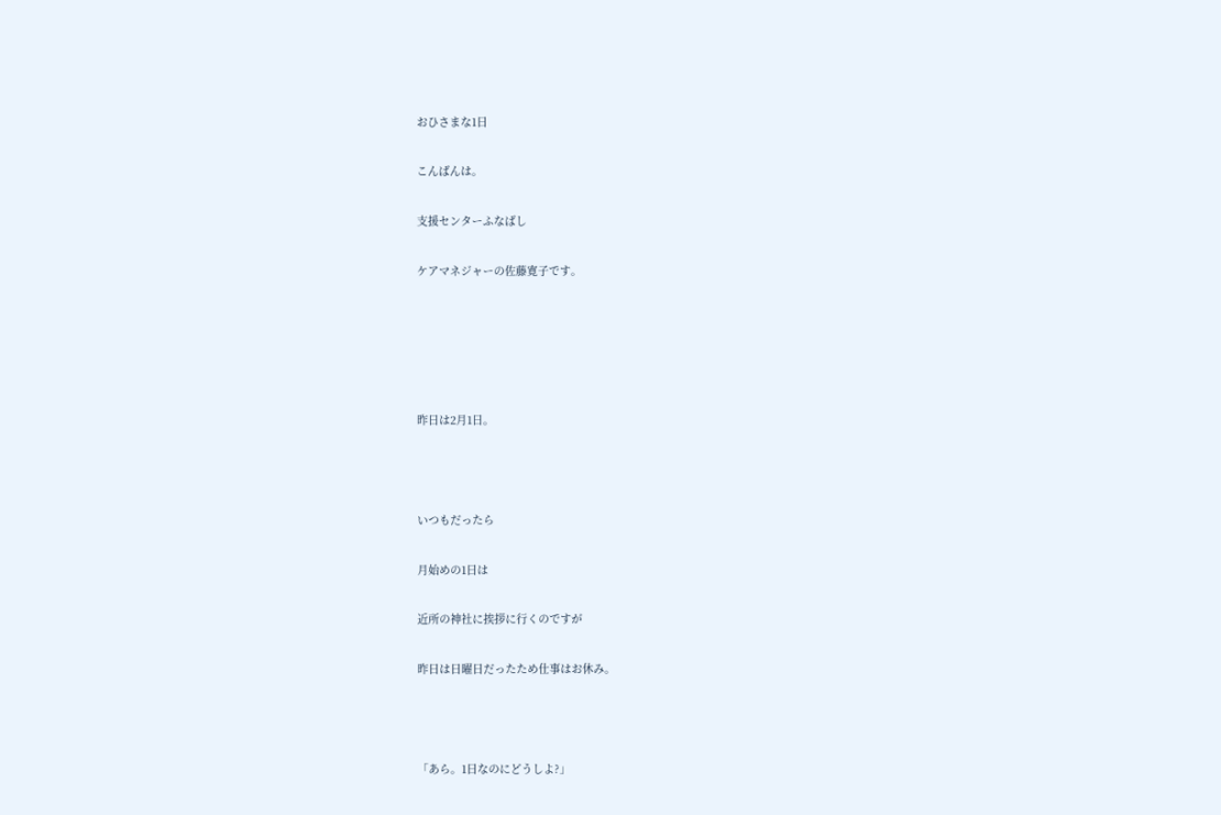おひさまな1日

こんばんは。

支援センターふなばし

ケアマネジャーの佐藤寛子です。





昨日は2月1日。



いつもだったら

月始めの1日は

近所の神社に挨拶に行くのですが

昨日は日曜日だったため仕事はお休み。



「あら。1日なのにどうしよ?」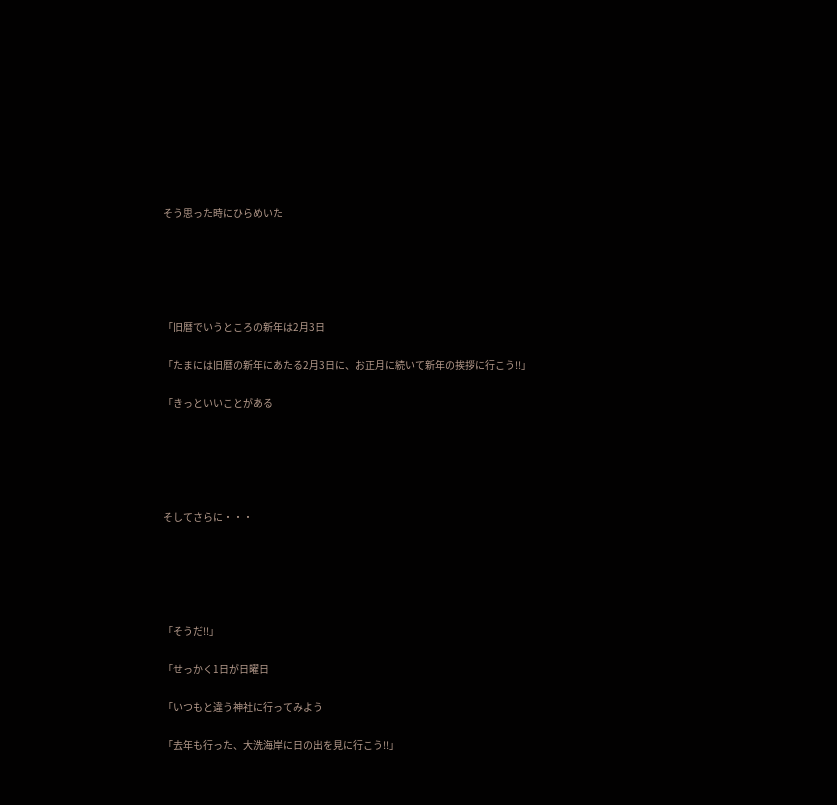そう思った時にひらめいた





「旧暦でいうところの新年は2月3日

「たまには旧暦の新年にあたる2月3日に、お正月に続いて新年の挨拶に行こう!!」

「きっといいことがある





そしてさらに・・・





「そうだ!!」

「せっかく1日が日曜日

「いつもと違う神社に行ってみよう

「去年も行った、大洗海岸に日の出を見に行こう!!」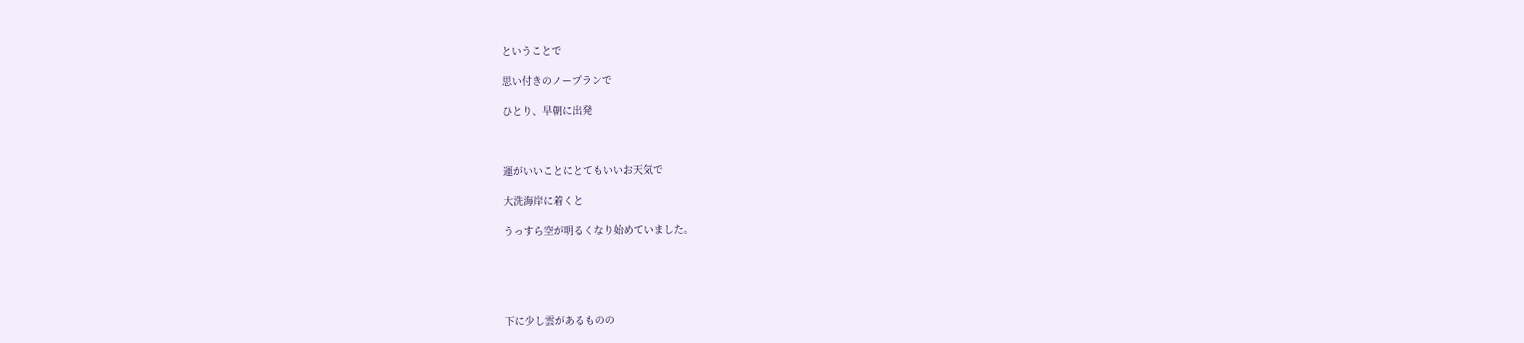ということで

思い付きのノープランで

ひとり、早朝に出発



運がいいことにとてもいいお天気で

大洗海岸に着くと

うっすら空が明るくなり始めていました。





下に少し雲があるものの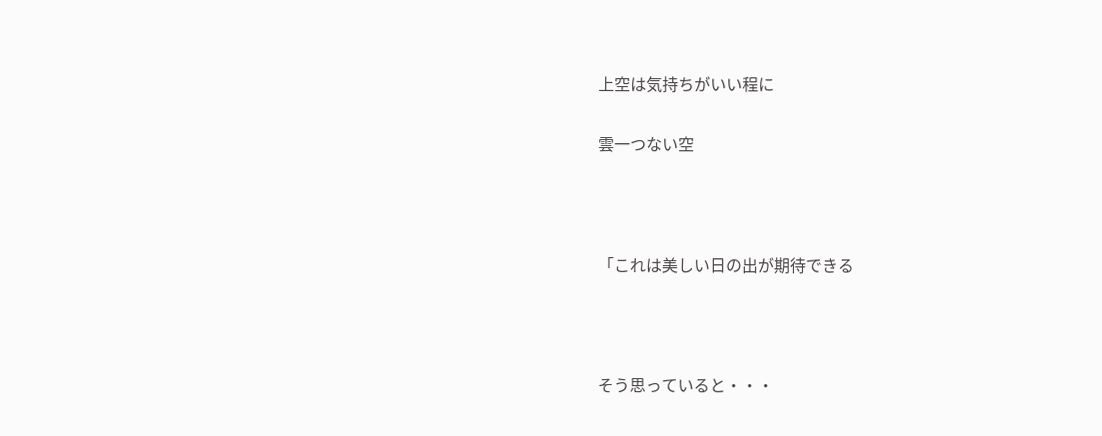上空は気持ちがいい程に

雲一つない空



「これは美しい日の出が期待できる



そう思っていると・・・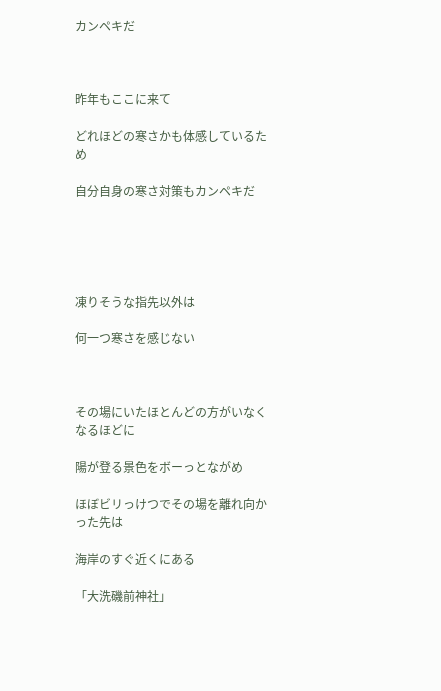カンペキだ



昨年もここに来て

どれほどの寒さかも体感しているため

自分自身の寒さ対策もカンペキだ





凍りそうな指先以外は

何一つ寒さを感じない



その場にいたほとんどの方がいなくなるほどに

陽が登る景色をボーっとながめ

ほぼビリっけつでその場を離れ向かった先は

海岸のすぐ近くにある

「大洗磯前神社」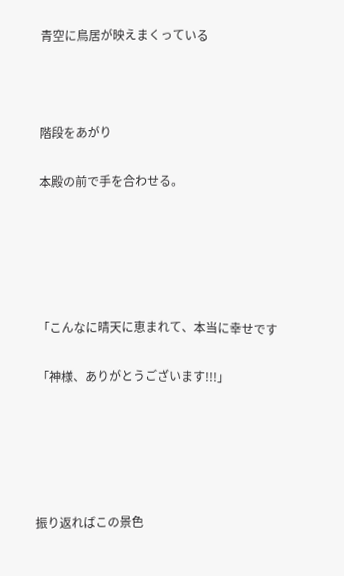青空に鳥居が映えまくっている



階段をあがり

本殿の前で手を合わせる。





「こんなに晴天に恵まれて、本当に幸せです

「神様、ありがとうございます!!!」





振り返ればこの景色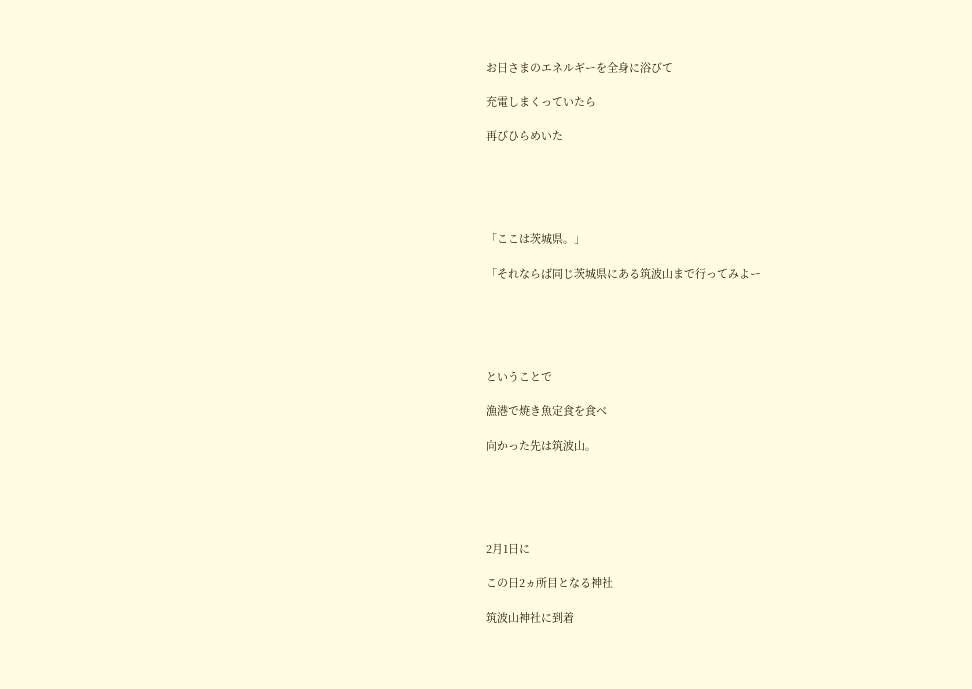お日さまのエネルギーを全身に浴びて

充電しまくっていたら

再びひらめいた





「ここは茨城県。」

「それならば同じ茨城県にある筑波山まで行ってみよー





ということで

漁港で焼き魚定食を食べ

向かった先は筑波山。





2月1日に

この日2ヵ所目となる神社

筑波山神社に到着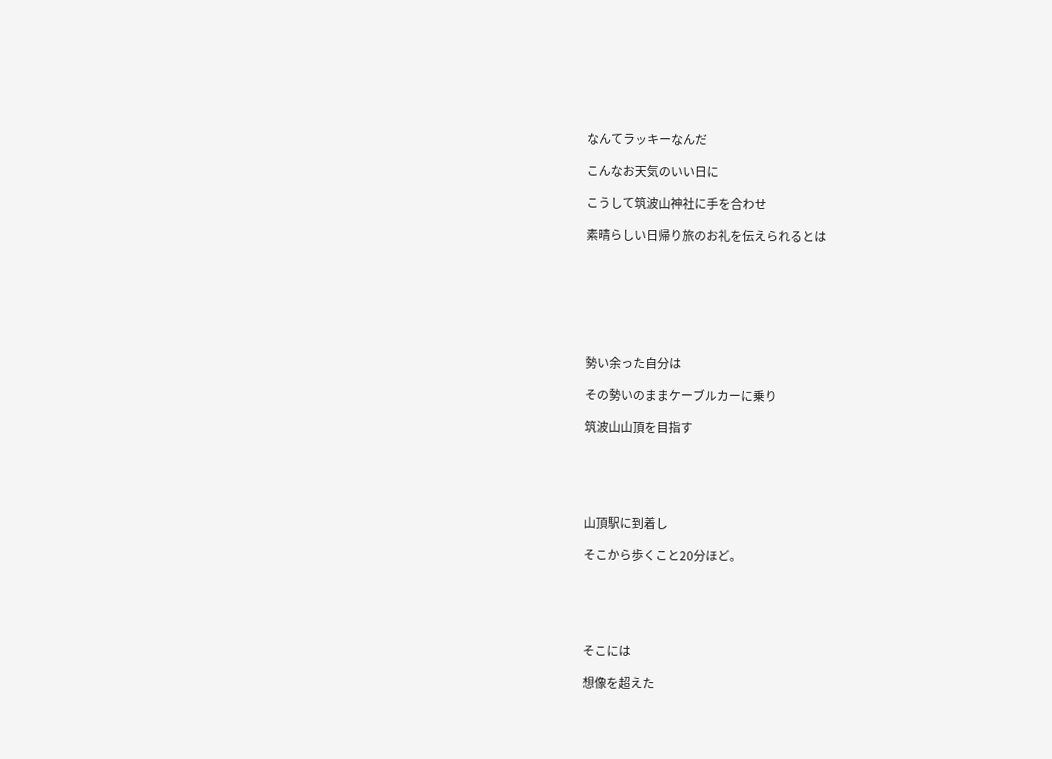なんてラッキーなんだ

こんなお天気のいい日に

こうして筑波山神社に手を合わせ

素晴らしい日帰り旅のお礼を伝えられるとは







勢い余った自分は

その勢いのままケーブルカーに乗り

筑波山山頂を目指す





山頂駅に到着し

そこから歩くこと20分ほど。





そこには

想像を超えた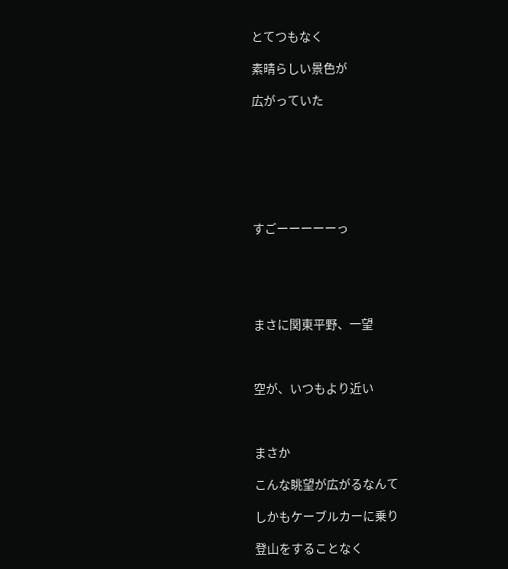とてつもなく

素晴らしい景色が

広がっていた







すごーーーーーっ





まさに関東平野、一望



空が、いつもより近い



まさか

こんな眺望が広がるなんて

しかもケーブルカーに乗り

登山をすることなく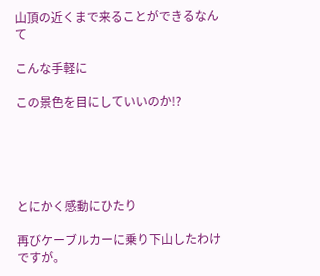山頂の近くまで来ることができるなんて

こんな手軽に

この景色を目にしていいのか!?





とにかく感動にひたり

再びケーブルカーに乗り下山したわけですが。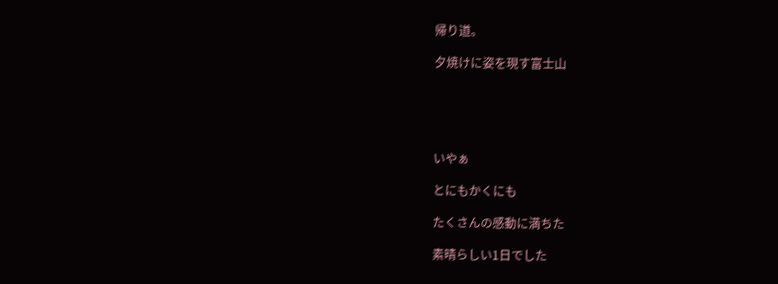帰り道。

夕焼けに姿を現す富士山





いやぁ

とにもかくにも

たくさんの感動に満ちた

素晴らしい1日でした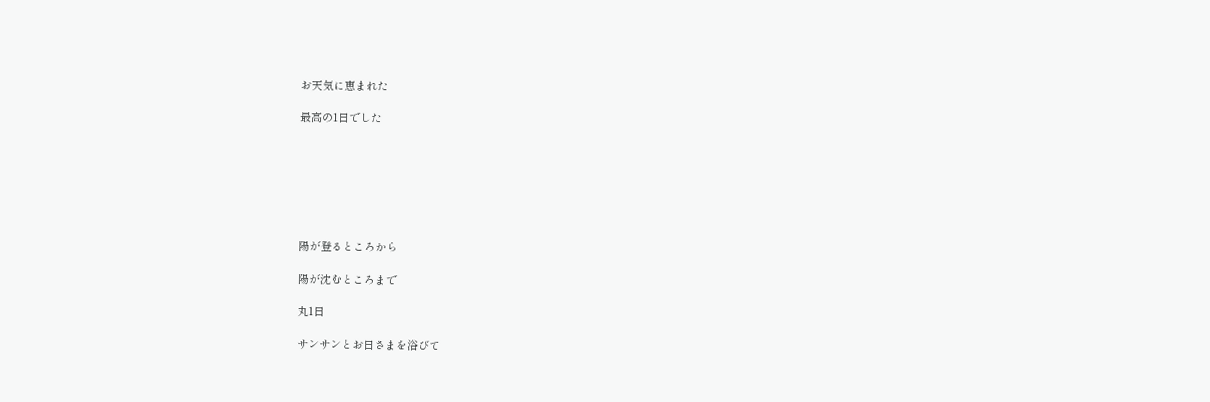お天気に恵まれた

最高の1日でした







陽が登るところから

陽が沈むところまで

丸1日

サンサンとお日さまを浴びて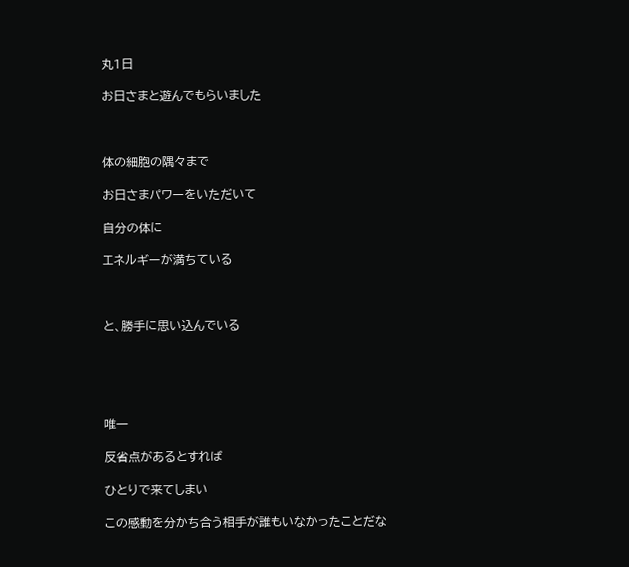丸1日

お日さまと遊んでもらいました



体の細胞の隅々まで

お日さまパワーをいただいて

自分の体に

エネルギーが満ちている



と、勝手に思い込んでいる





唯一

反省点があるとすれば

ひとりで来てしまい

この感動を分かち合う相手が誰もいなかったことだな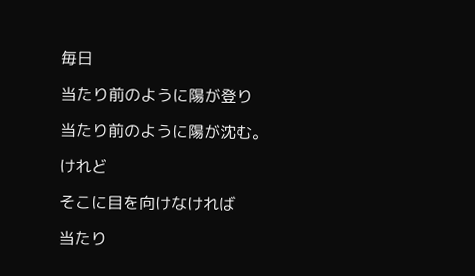毎日

当たり前のように陽が登り

当たり前のように陽が沈む。

けれど

そこに目を向けなければ

当たり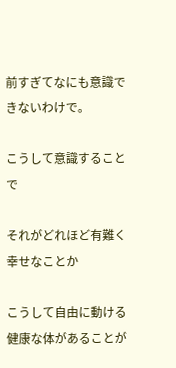前すぎてなにも意識できないわけで。

こうして意識することで

それがどれほど有難く幸せなことか

こうして自由に動ける健康な体があることが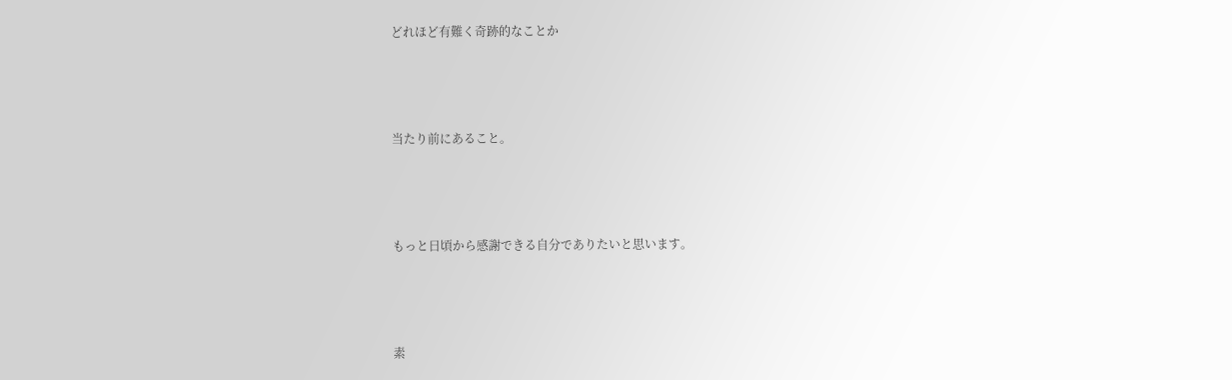どれほど有難く奇跡的なことか



当たり前にあること。



もっと日頃から感謝できる自分でありたいと思います。



素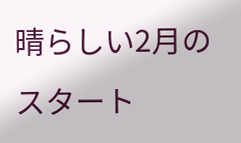晴らしい2月のスタート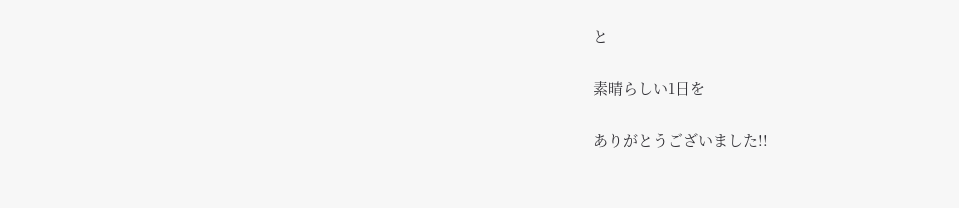と

素晴らしい1日を

ありがとうございました!!